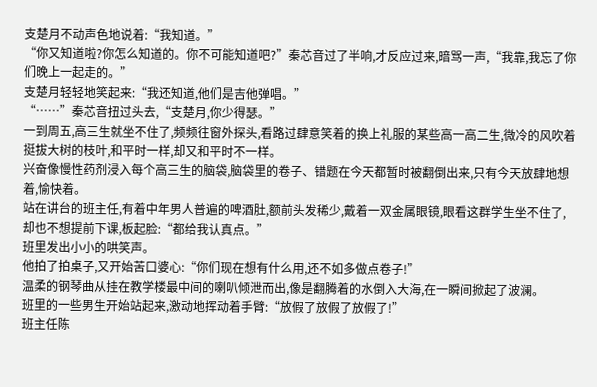支楚月不动声色地说着:“我知道。”
“你又知道啦?你怎么知道的。你不可能知道吧?”秦芯音过了半响,才反应过来,暗骂一声,“我靠,我忘了你们晚上一起走的。”
支楚月轻轻地笑起来:“我还知道,他们是吉他弹唱。”
“……”秦芯音扭过头去,“支楚月,你少得瑟。”
一到周五,高三生就坐不住了,频频往窗外探头,看路过肆意笑着的换上礼服的某些高一高二生,微冷的风吹着挺拔大树的枝叶,和平时一样,却又和平时不一样。
兴奋像慢性药剂浸入每个高三生的脑袋,脑袋里的卷子、错题在今天都暂时被翻倒出来,只有今天放肆地想着,愉快着。
站在讲台的班主任,有着中年男人普遍的啤酒肚,额前头发稀少,戴着一双金属眼镜,眼看这群学生坐不住了,却也不想提前下课,板起脸:“都给我认真点。”
班里发出小小的哄笑声。
他拍了拍桌子,又开始苦口婆心:“你们现在想有什么用,还不如多做点卷子!”
温柔的钢琴曲从挂在教学楼最中间的喇叭倾泄而出,像是翻腾着的水倒入大海,在一瞬间掀起了波澜。
班里的一些男生开始站起来,激动地挥动着手臂:“放假了放假了放假了!”
班主任陈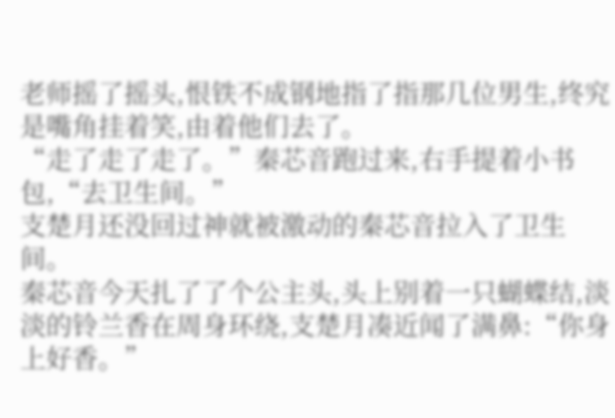老师摇了摇头,恨铁不成钢地指了指那几位男生,终究是嘴角挂着笑,由着他们去了。
“走了走了走了。”秦芯音跑过来,右手提着小书包,“去卫生间。”
支楚月还没回过神就被激动的秦芯音拉入了卫生间。
秦芯音今天扎了了个公主头,头上别着一只蝴蝶结,淡淡的铃兰香在周身环绕,支楚月凑近闻了满鼻:“你身上好香。”